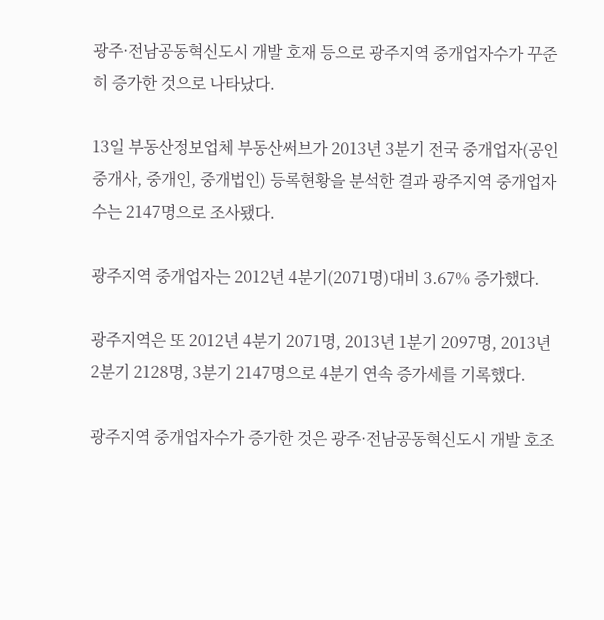광주·전남공동혁신도시 개발 호재 등으로 광주지역 중개업자수가 꾸준히 증가한 것으로 나타났다.

13일 부동산정보업체 부동산써브가 2013년 3분기 전국 중개업자(공인중개사, 중개인, 중개법인) 등록현황을 분석한 결과 광주지역 중개업자수는 2147명으로 조사됐다.

광주지역 중개업자는 2012년 4분기(2071명)대비 3.67% 증가했다.

광주지역은 또 2012년 4분기 2071명, 2013년 1분기 2097명, 2013년 2분기 2128명, 3분기 2147명으로 4분기 연속 증가세를 기록했다.

광주지역 중개업자수가 증가한 것은 광주·전남공동혁신도시 개발 호조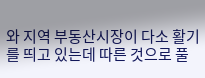와 지역 부동산시장이 다소 활기를 띄고 있는데 따른 것으로 풀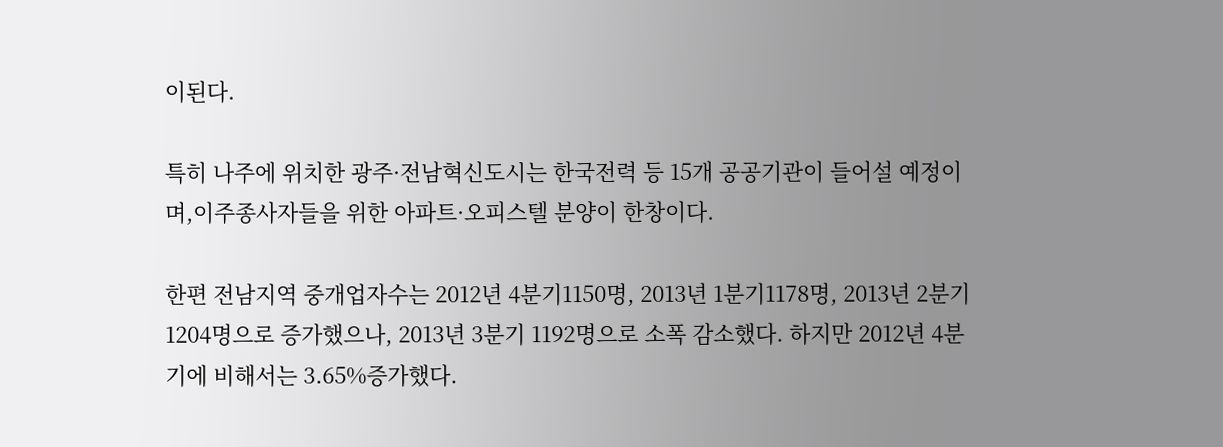이된다.

특히 나주에 위치한 광주·전남혁신도시는 한국전력 등 15개 공공기관이 들어설 예정이며,이주종사자들을 위한 아파트·오피스텔 분양이 한창이다.

한편 전남지역 중개업자수는 2012년 4분기1150명, 2013년 1분기1178명, 2013년 2분기1204명으로 증가했으나, 2013년 3분기 1192명으로 소폭 감소했다. 하지만 2012년 4분기에 비해서는 3.65%증가했다.